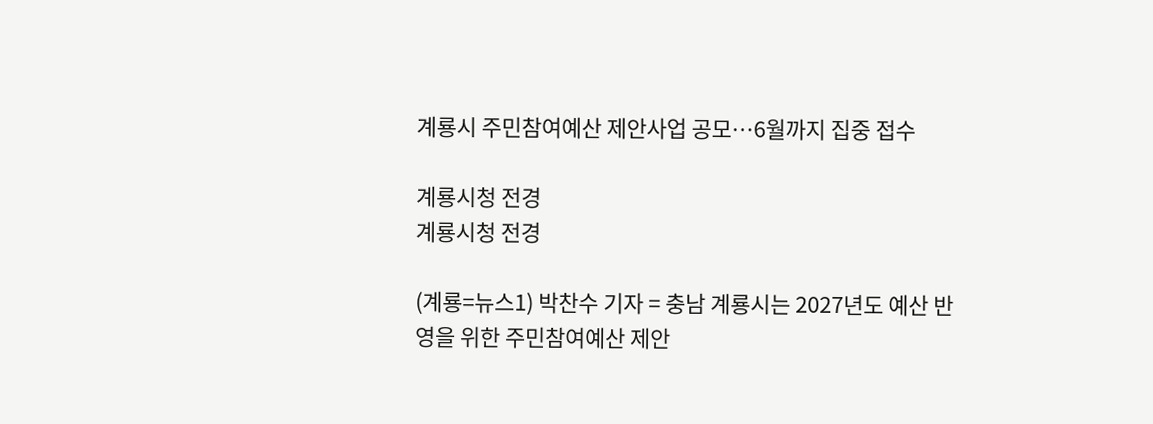계룡시 주민참여예산 제안사업 공모…6월까지 집중 접수

계룡시청 전경
계룡시청 전경

(계룡=뉴스1) 박찬수 기자 = 충남 계룡시는 2027년도 예산 반영을 위한 주민참여예산 제안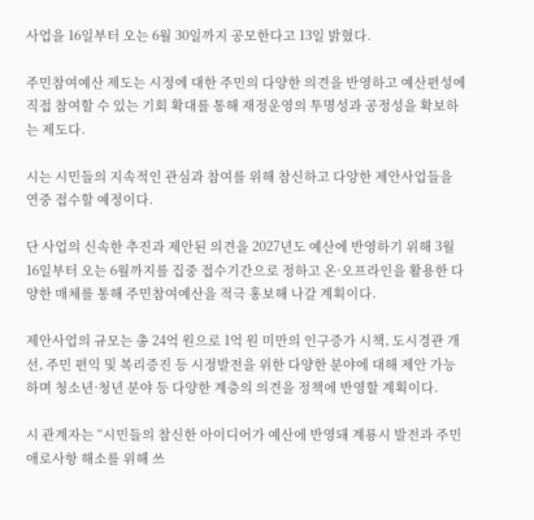사업을 16일부터 오는 6월 30일까지 공모한다고 13일 밝혔다.

주민참여예산 제도는 시정에 대한 주민의 다양한 의견을 반영하고 예산편성에 직접 참여할 수 있는 기회 확대를 통해 재정운영의 투명성과 공정성을 확보하는 제도다.

시는 시민들의 지속적인 관심과 참여를 위해 참신하고 다양한 제안사업들을 연중 접수할 예정이다.

단 사업의 신속한 추진과 제안된 의견을 2027년도 예산에 반영하기 위해 3월 16일부터 오는 6월까지를 집중 접수기간으로 정하고 온·오프라인을 활용한 다양한 매체를 통해 주민참여예산을 적극 홍보해 나갈 계획이다.

제안사업의 규모는 총 24억 원으로 1억 원 미만의 인구증가 시책, 도시경관 개선, 주민 편익 및 복리증진 등 시정발전을 위한 다양한 분야에 대해 제안 가능하며 청소년·청년 분야 등 다양한 계층의 의견을 정책에 반영할 계획이다.

시 관계자는 “시민들의 참신한 아이디어가 예산에 반영돼 계룡시 발전과 주민 애로사항 해소를 위해 쓰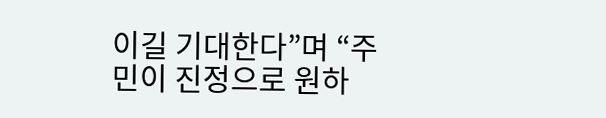이길 기대한다”며 “주민이 진정으로 원하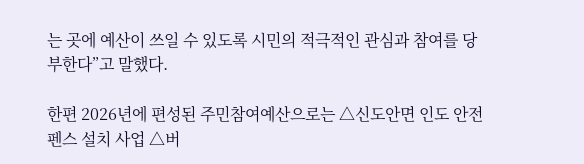는 곳에 예산이 쓰일 수 있도록 시민의 적극적인 관심과 참여를 당부한다”고 말했다.

한편 2026년에 편성된 주민참여예산으로는 △신도안면 인도 안전펜스 설치 사업 △버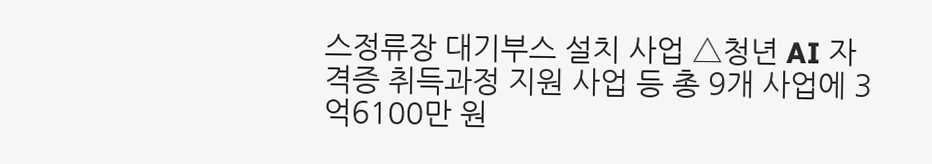스정류장 대기부스 설치 사업 △청년 AI 자격증 취득과정 지원 사업 등 총 9개 사업에 3억6100만 원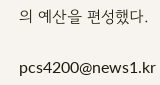의 예산을 편성했다.

pcs4200@news1.kr